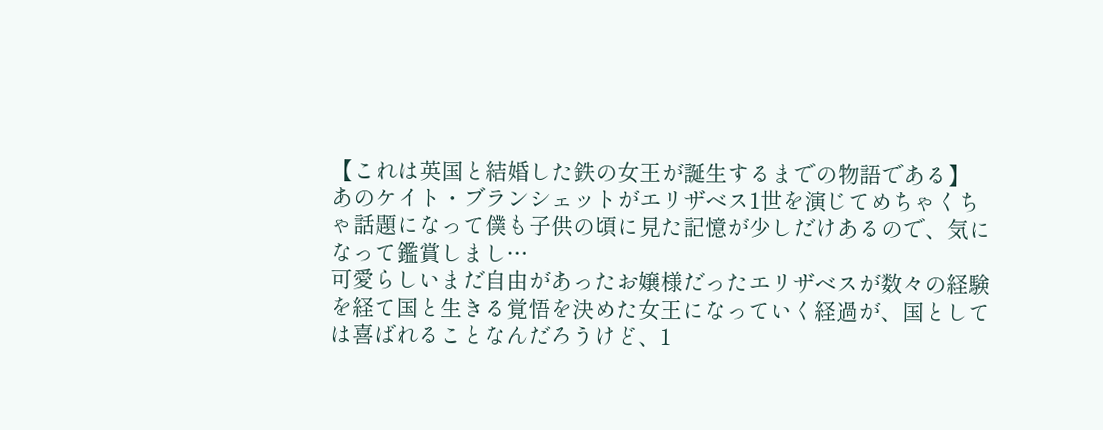【これは英国と結婚した鉄の女王が誕生するまでの物語である】
あのケイト・ブランシェットがエリザベス1世を演じてめちゃくちゃ話題になって僕も子供の頃に見た記憶が少しだけあるので、気になって鑑賞しまし…
可愛らしいまだ自由があったお嬢様だったエリザベスが数々の経験を経て国と生きる覚悟を決めた女王になっていく経過が、国としては喜ばれることなんだろうけど、1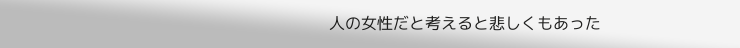人の女性だと考えると悲しくもあった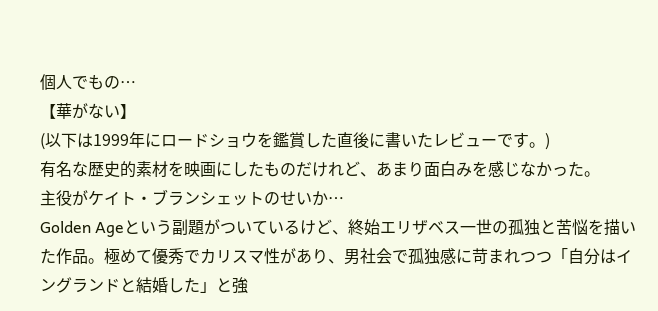個人でもの…
【華がない】
(以下は1999年にロードショウを鑑賞した直後に書いたレビューです。)
有名な歴史的素材を映画にしたものだけれど、あまり面白みを感じなかった。
主役がケイト・ブランシェットのせいか…
Golden Ageという副題がついているけど、終始エリザベス一世の孤独と苦悩を描いた作品。極めて優秀でカリスマ性があり、男社会で孤独感に苛まれつつ「自分はイングランドと結婚した」と強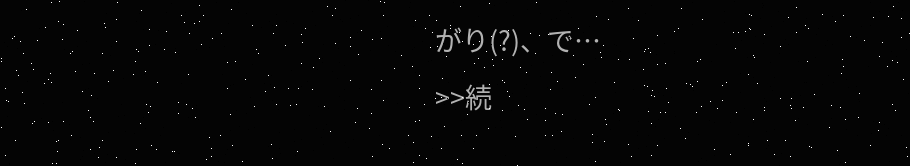がり(?)、で…
>>続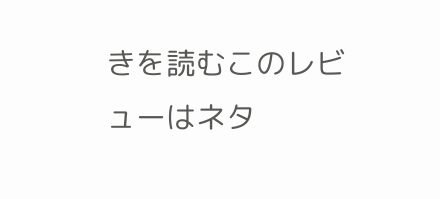きを読むこのレビューはネタ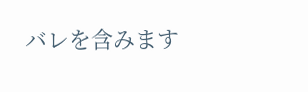バレを含みます